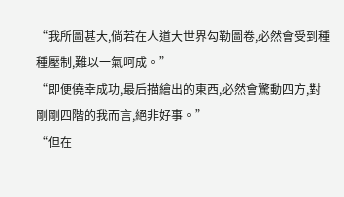“我所圖甚大,倘若在人道大世界勾勒圖卷,必然會受到種種壓制,難以一氣呵成。”
“即便僥幸成功,最后描繪出的東西,必然會驚動四方,對剛剛四階的我而言,絕非好事。”
“但在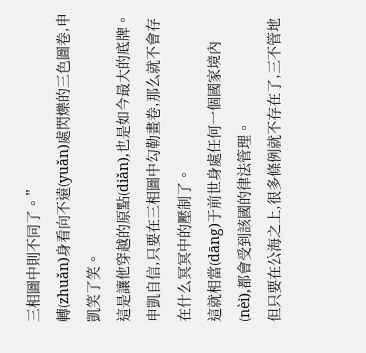三相圖中則不同了。”
轉(zhuǎn)身看向不遠(yuǎn)處閃爍的三色圖卷,申凱笑了笑。
這是讓他穿越的原點(diǎn),也是如今最大的底牌。
申凱自信,只要在三相圖中勾勒畫卷,那么就不會存在什么冥冥中的壓制了。
這就相當(dāng)于前世身處任何一個國家境內(nèi),都會受到該國的律法管理。
但只要在公海之上,很多條例就不存在了,三不管地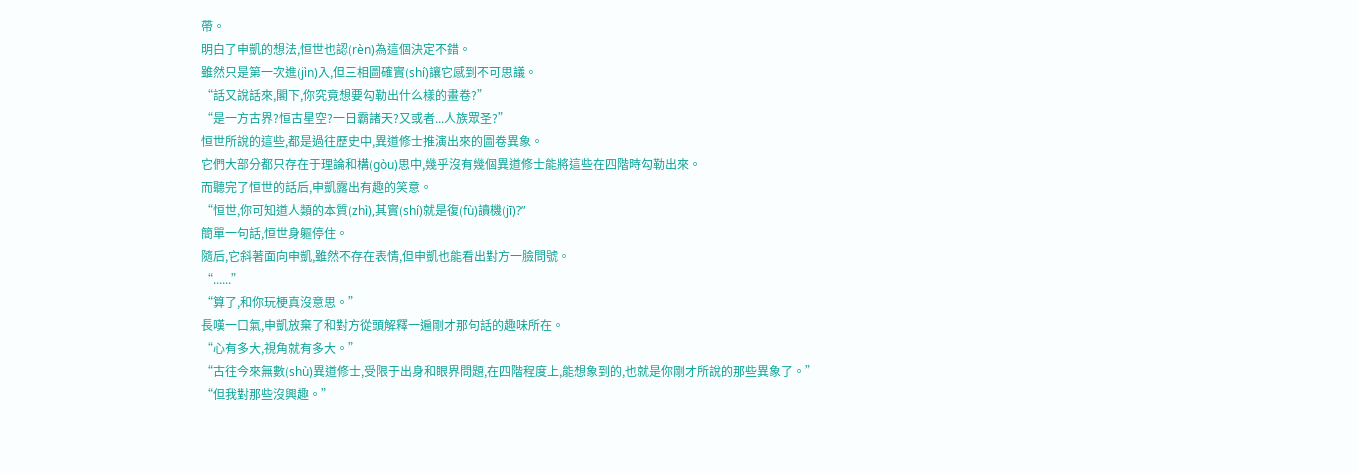帶。
明白了申凱的想法,恒世也認(rèn)為這個決定不錯。
雖然只是第一次進(jìn)入,但三相圖確實(shí)讓它感到不可思議。
“話又說話來,閣下,你究竟想要勾勒出什么樣的畫卷?”
“是一方古界?恒古星空?一日霸諸天?又或者...人族眾圣?”
恒世所說的這些,都是過往歷史中,異道修士推演出來的圖卷異象。
它們大部分都只存在于理論和構(gòu)思中,幾乎沒有幾個異道修士能將這些在四階時勾勒出來。
而聽完了恒世的話后,申凱露出有趣的笑意。
“恒世,你可知道人類的本質(zhì),其實(shí)就是復(fù)讀機(jī)?”
簡單一句話,恒世身軀停住。
隨后,它斜著面向申凱,雖然不存在表情,但申凱也能看出對方一臉問號。
“......”
“算了,和你玩梗真沒意思。”
長嘆一口氣,申凱放棄了和對方從頭解釋一遍剛才那句話的趣味所在。
“心有多大,視角就有多大。”
“古往今來無數(shù)異道修士,受限于出身和眼界問題,在四階程度上,能想象到的,也就是你剛才所說的那些異象了。”
“但我對那些沒興趣。”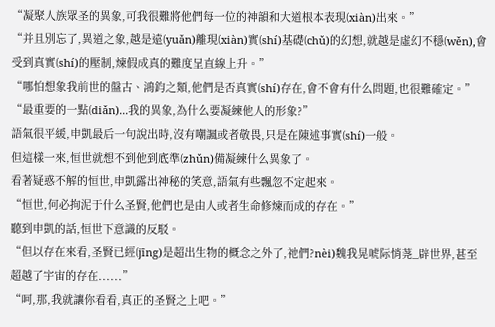“凝聚人族眾圣的異象,可我很難將他們每一位的神韻和大道根本表現(xiàn)出來。”
“并且別忘了,異道之象,越是遠(yuǎn)離現(xiàn)實(shí)基礎(chǔ)的幻想,就越是虛幻不穩(wěn),會受到真實(shí)的壓制,煉假成真的難度呈直線上升。”
“哪怕想象我前世的盤古、鴻鈞之類,他們是否真實(shí)存在,會不會有什么問題,也很難確定。”
“最重要的一點(diǎn)...我的異象,為什么要凝練他人的形象?”
語氣很平緩,申凱最后一句說出時,沒有嘲諷或者敬畏,只是在陳述事實(shí)一般。
但這樣一來,恒世就想不到他到底準(zhǔn)備凝練什么異象了。
看著疑惑不解的恒世,申凱露出神秘的笑意,語氣有些飄忽不定起來。
“恒世,何必拘泥于什么圣賢,他們也是由人或者生命修煉而成的存在。”
聽到申凱的話,恒世下意識的反駁。
“但以存在來看,圣賢已經(jīng)是超出生物的概念之外了,祂們?nèi)魏我晃唬际悄荛_辟世界,甚至超越了宇宙的存在......”
“呵,那,我就讓你看看,真正的圣賢之上吧。”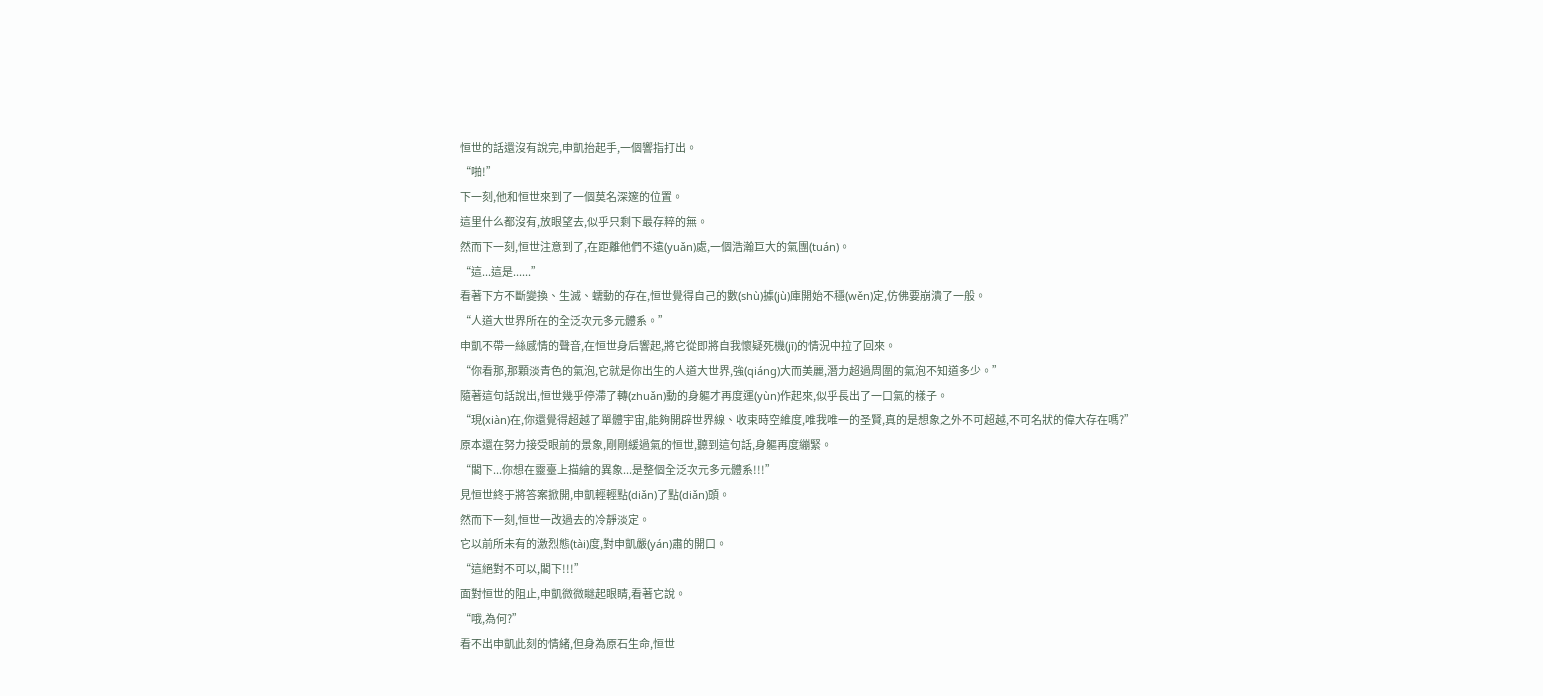恒世的話還沒有說完,申凱抬起手,一個響指打出。
“啪!”
下一刻,他和恒世來到了一個莫名深邃的位置。
這里什么都沒有,放眼望去,似乎只剩下最存粹的無。
然而下一刻,恒世注意到了,在距離他們不遠(yuǎn)處,一個浩瀚巨大的氣團(tuán)。
“這...這是......”
看著下方不斷變換、生滅、蠕動的存在,恒世覺得自己的數(shù)據(jù)庫開始不穩(wěn)定,仿佛要崩潰了一般。
“人道大世界所在的全泛次元多元體系。”
申凱不帶一絲感情的聲音,在恒世身后響起,將它從即將自我懷疑死機(jī)的情況中拉了回來。
“你看那,那顆淡青色的氣泡,它就是你出生的人道大世界,強(qiáng)大而美麗,潛力超過周圍的氣泡不知道多少。”
隨著這句話說出,恒世幾乎停滯了轉(zhuǎn)動的身軀才再度運(yùn)作起來,似乎長出了一口氣的樣子。
“現(xiàn)在,你還覺得超越了單體宇宙,能夠開辟世界線、收束時空維度,唯我唯一的圣賢,真的是想象之外不可超越,不可名狀的偉大存在嗎?”
原本還在努力接受眼前的景象,剛剛緩過氣的恒世,聽到這句話,身軀再度繃緊。
“閣下...你想在靈臺上描繪的異象...是整個全泛次元多元體系!!!”
見恒世終于將答案掀開,申凱輕輕點(diǎn)了點(diǎn)頭。
然而下一刻,恒世一改過去的冷靜淡定。
它以前所未有的激烈態(tài)度,對申凱嚴(yán)肅的開口。
“這絕對不可以,閣下!!!”
面對恒世的阻止,申凱微微瞇起眼睛,看著它說。
“哦,為何?”
看不出申凱此刻的情緒,但身為原石生命,恒世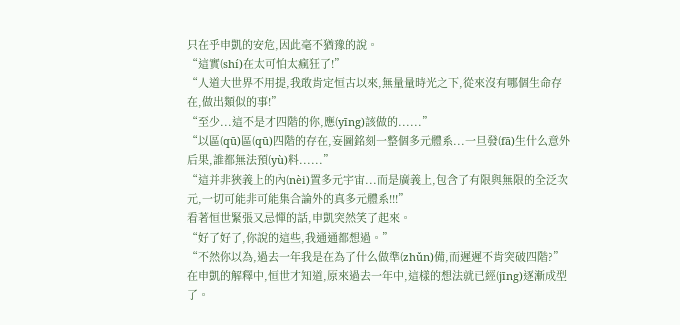只在乎申凱的安危,因此毫不猶豫的說。
“這實(shí)在太可怕太瘋狂了!”
“人道大世界不用提,我敢肯定恒古以來,無量量時光之下,從來沒有哪個生命存在,做出類似的事!”
“至少...這不是才四階的你,應(yīng)該做的......”
“以區(qū)區(qū)四階的存在,妄圖銘刻一整個多元體系...一旦發(fā)生什么意外后果,誰都無法預(yù)料......”
“這并非狹義上的內(nèi)置多元宇宙...而是廣義上,包含了有限與無限的全泛次元,一切可能非可能集合論外的真多元體系!!!”
看著恒世緊張又忌憚的話,申凱突然笑了起來。
“好了好了,你說的這些,我通通都想過。”
“不然你以為,過去一年我是在為了什么做準(zhǔn)備,而遲遲不肯突破四階?”
在申凱的解釋中,恒世才知道,原來過去一年中,這樣的想法就已經(jīng)逐漸成型了。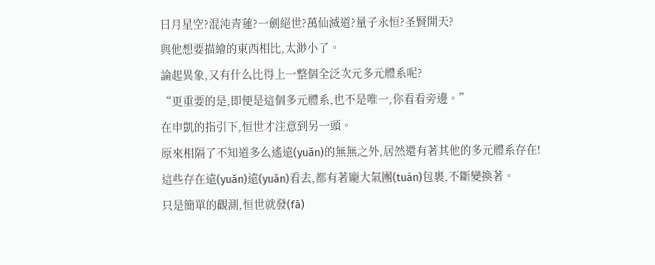日月星空?混沌青蓮?一劍絕世?萬仙滅道?量子永恒?圣賢開天?
與他想要描繪的東西相比,太渺小了。
論起異象,又有什么比得上一整個全泛次元多元體系呢?
“更重要的是,即便是這個多元體系,也不是唯一,你看看旁邊。”
在申凱的指引下,恒世才注意到另一頭。
原來相隔了不知道多么遙遠(yuǎn)的無無之外,居然還有著其他的多元體系存在!
這些存在遠(yuǎn)遠(yuǎn)看去,都有著龐大氣團(tuán)包裹,不斷變換著。
只是簡單的觀測,恒世就發(fā)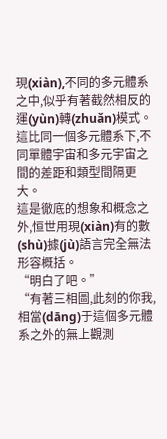現(xiàn),不同的多元體系之中,似乎有著截然相反的運(yùn)轉(zhuǎn)模式。
這比同一個多元體系下,不同單體宇宙和多元宇宙之間的差距和類型間隔更大。
這是徹底的想象和概念之外,恒世用現(xiàn)有的數(shù)據(jù)語言完全無法形容概括。
“明白了吧。”
“有著三相圖,此刻的你我,相當(dāng)于這個多元體系之外的無上觀測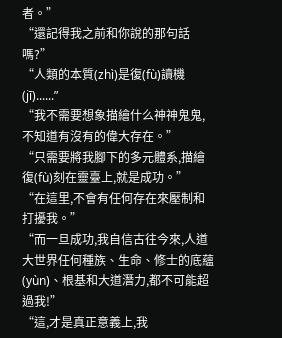者。”
“還記得我之前和你說的那句話嗎?”
“人類的本質(zhì)是復(fù)讀機(jī)......”
“我不需要想象描繪什么神神鬼鬼,不知道有沒有的偉大存在。”
“只需要將我腳下的多元體系,描繪復(fù)刻在靈臺上,就是成功。”
“在這里,不會有任何存在來壓制和打擾我。”
“而一旦成功,我自信古往今來,人道大世界任何種族、生命、修士的底蘊(yùn)、根基和大道潛力,都不可能超過我!”
“這,才是真正意義上,我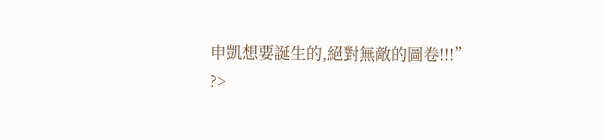申凱想要誕生的,絕對無敵的圖卷!!!”
?>